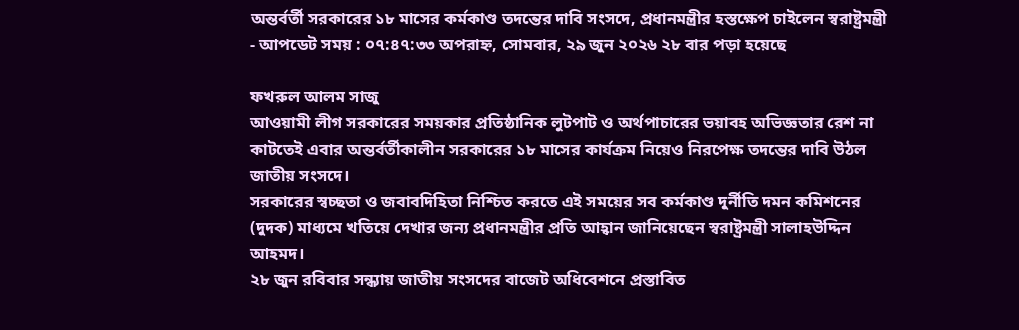অন্তর্বর্তী সরকারের ১৮ মাসের কর্মকাণ্ড তদন্তের দাবি সংসদে, প্রধানমন্ত্রীর হস্তক্ষেপ চাইলেন স্বরাষ্ট্রমন্ত্রী
- আপডেট সময় : ০৭:৪৭:৩৩ অপরাহ্ন, সোমবার, ২৯ জুন ২০২৬ ২৮ বার পড়া হয়েছে

ফখরুল আলম সাজু
আওয়ামী লীগ সরকারের সময়কার প্রতিষ্ঠানিক লুটপাট ও অর্থপাচারের ভয়াবহ অভিজ্ঞতার রেশ না কাটতেই এবার অন্তর্বর্তীকালীন সরকারের ১৮ মাসের কার্যক্রম নিয়েও নিরপেক্ষ তদন্তের দাবি উঠল জাতীয় সংসদে।
সরকারের স্বচ্ছতা ও জবাবদিহিতা নিশ্চিত করতে এই সময়ের সব কর্মকাণ্ড দুর্নীতি দমন কমিশনের (দুদক) মাধ্যমে খতিয়ে দেখার জন্য প্রধানমন্ত্রীর প্রতি আহ্বান জানিয়েছেন স্বরাষ্ট্রমন্ত্রী সালাহউদ্দিন আহমদ।
২৮ জুন রবিবার সন্ধ্যায় জাতীয় সংসদের বাজেট অধিবেশনে প্রস্তাবিত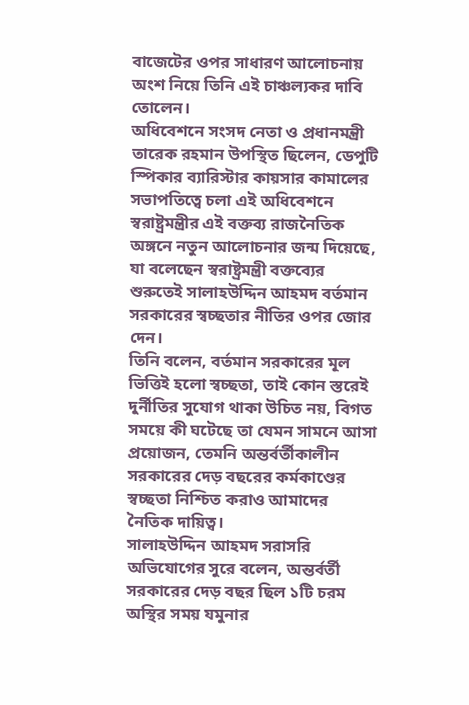বাজেটের ওপর সাধারণ আলোচনায় অংশ নিয়ে তিনি এই চাঞ্চল্যকর দাবি তোলেন।
অধিবেশনে সংসদ নেতা ও প্রধানমন্ত্রী তারেক রহমান উপস্থিত ছিলেন, ডেপুটি স্পিকার ব্যারিস্টার কায়সার কামালের সভাপতিত্বে চলা এই অধিবেশনে স্বরাষ্ট্রমন্ত্রীর এই বক্তব্য রাজনৈতিক অঙ্গনে নতুন আলোচনার জন্ম দিয়েছে, যা বলেছেন স্বরাষ্ট্রমন্ত্রী বক্তব্যের শুরুতেই সালাহউদ্দিন আহমদ বর্তমান সরকারের স্বচ্ছতার নীতির ওপর জোর দেন।
তিনি বলেন, বর্তমান সরকারের মূল ভিত্তিই হলো স্বচ্ছতা, তাই কোন স্তরেই দুর্নীতির সুযোগ থাকা উচিত নয়, বিগত সময়ে কী ঘটেছে তা যেমন সামনে আসা প্রয়োজন, তেমনি অন্তর্বর্তীকালীন সরকারের দেড় বছরের কর্মকাণ্ডের স্বচ্ছতা নিশ্চিত করাও আমাদের নৈতিক দায়িত্ব।
সালাহউদ্দিন আহমদ সরাসরি অভিযোগের সুরে বলেন, অন্তর্বর্তী সরকারের দেড় বছর ছিল ১টি চরম অস্থির সময় যমুনার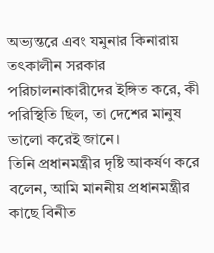অভ্যন্তরে এবং যমুনার কিনারায় তৎকালীন সরকার পরিচালনাকারীদের ইঙ্গিত করে, কী পরিস্থিতি ছিল, তা দেশের মানুষ ভালো করেই জানে।
তিনি প্রধানমন্ত্রীর দৃষ্টি আকর্ষণ করে বলেন, আমি মাননীয় প্রধানমন্ত্রীর কাছে বিনীত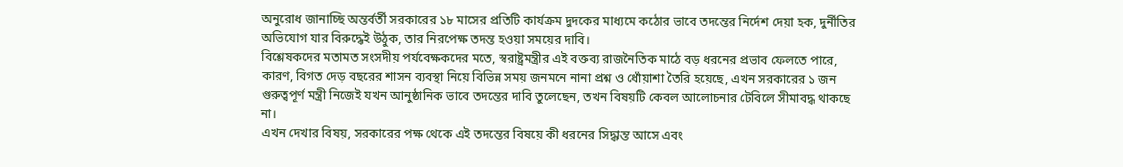অনুরোধ জানাচ্ছি অন্তর্বর্তী সরকারের ১৮ মাসের প্রতিটি কার্যক্রম দুদকের মাধ্যমে কঠোর ভাবে তদন্তের নির্দেশ দেয়া হক, দুর্নীতির অভিযোগ যার বিরুদ্ধেই উঠুক, তার নিরপেক্ষ তদন্ত হওয়া সময়ের দাবি।
বিশ্লেষকদের মতামত সংসদীয় পর্যবেক্ষকদের মতে, স্বরাষ্ট্রমন্ত্রীর এই বক্তব্য রাজনৈতিক মাঠে বড় ধরনের প্রভাব ফেলতে পারে, কারণ, বিগত দেড় বছরের শাসন ব্যবস্থা নিয়ে বিভিন্ন সময় জনমনে নানা প্রশ্ন ও ধোঁয়াশা তৈরি হয়েছে, এখন সরকারের ১ জন গুরুত্বপূর্ণ মন্ত্রী নিজেই যখন আনুষ্ঠানিক ভাবে তদন্তের দাবি তুলেছেন, তখন বিষয়টি কেবল আলোচনার টেবিলে সীমাবদ্ধ থাকছে না।
এখন দেখার বিষয়, সরকারের পক্ষ থেকে এই তদন্তের বিষয়ে কী ধরনের সিদ্ধান্ত আসে এবং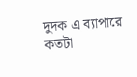দুদক এ ব্যাপারে কতটা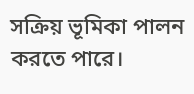সক্রিয় ভূমিকা পালন করতে পারে।